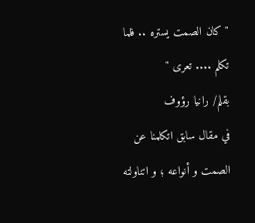" كان الصمت يستره .. فلما تكلم .... تعرى "
بقلم/ رانيا رؤوف
في مقال سابق اتكلمنا عن الصمت و أنواعه ؛ و اتناولته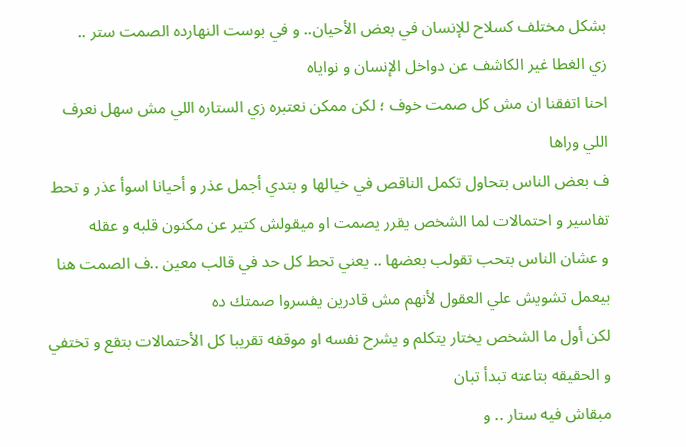بشكل مختلف كسلاح للإنسان في بعض الأحيان.. و في بوست النهارده الصمت ستر ..
زي الغطا غير الكاشف عن دواخل الإنسان و نواياه
احنا اتفقنا ان مش كل صمت خوف ؛ لكن ممكن نعتبره زي الستاره اللي مش سهل نعرف اللي وراها
ف بعض الناس بتحاول تكمل الناقص في خيالها و بتدي أجمل عذر و أحيانا اسوأ عذر و تحط تفاسير و احتمالات لما الشخص يقرر يصمت او ميقولش كتير عن مكنون قلبه و عقله
و عشان الناس بتحب تقولب بعضها .. يعني تحط كل حد في قالب معين ..ف الصمت هنا بيعمل تشويش علي العقول لأنهم مش قادرين يفسروا صمتك ده
لكن أول ما الشخص يختار يتكلم و يشرح نفسه او موقفه تقريبا كل الأحتمالات بتقع و تختفي و الحقيقه بتاعته تبدأ تبان
مبقاش فيه ستار .. و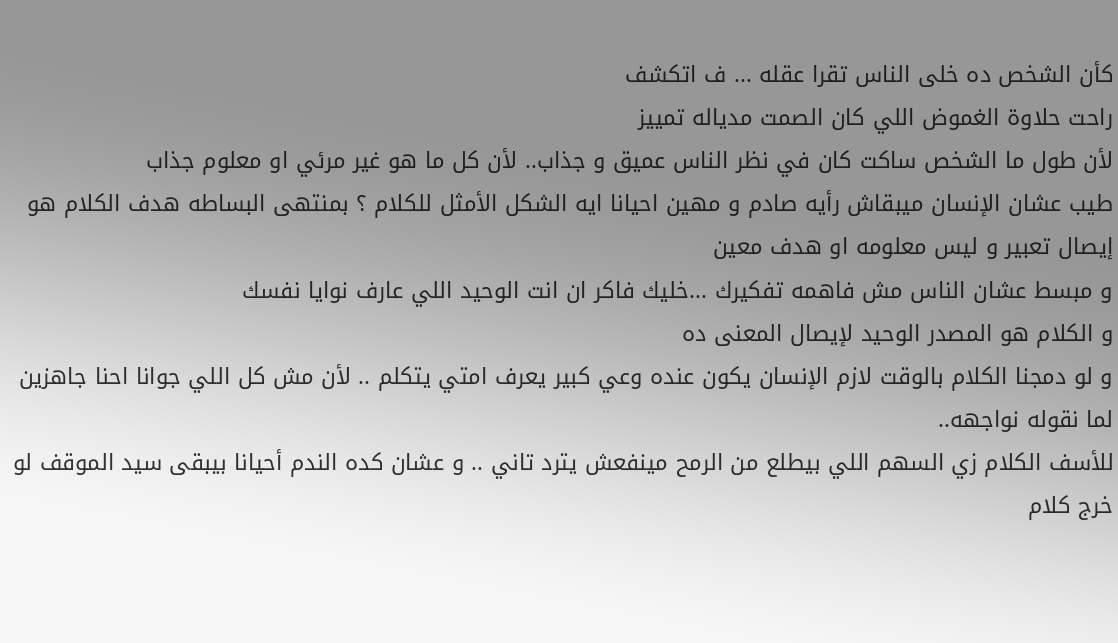كأن الشخص ده خلى الناس تقرا عقله ... ف اتكشف
راحت حلاوة الغموض اللي كان الصمت مدياله تمييز
لأن طول ما الشخص ساكت كان في نظر الناس عميق و جذاب.. لأن كل ما هو غير مرئي او معلوم جذاب
طيب عشان الإنسان ميبقاش رأيه صادم و مهين احيانا ايه الشكل الأمثل للكلام ؟ بمنتهى البساطه هدف الكلام هو إيصال تعبير و ليس معلومه او هدف معين
و مبسط عشان الناس مش فاهمه تفكيرك ...خليك فاكر ان انت الوحيد اللي عارف نوايا نفسك
و الكلام هو المصدر الوحيد لإيصال المعنى ده
و لو دمجنا الكلام بالوقت لازم الإنسان يكون عنده وعي كبير يعرف امتي يتكلم .. لأن مش كل اللي جوانا احنا جاهزين لما نقوله نواجهه..
للأسف الكلام زي السهم اللي بيطلع من الرمح مينفعش يترد تاني .. و عشان كده الندم أحيانا بيبقى سيد الموقف لو خرج كلام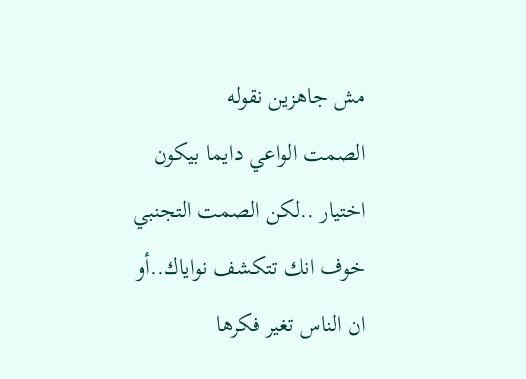مش جاهزين نقوله
الصمت الواعي دايما بيكون اختيار ..لكن الصمت التجنبي خوف انك تتكشف نواياك..أو ان الناس تغير فكرها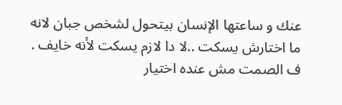عنك و ساعتها الإنسان بيتحول لشخص جبان لانه ما اختارش يسكت ..لا دا لازم يسكت لأنه خايف .
ف الصمت مش عنده اختيار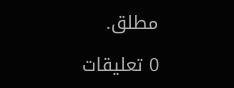مطلق.

0 تعليقات